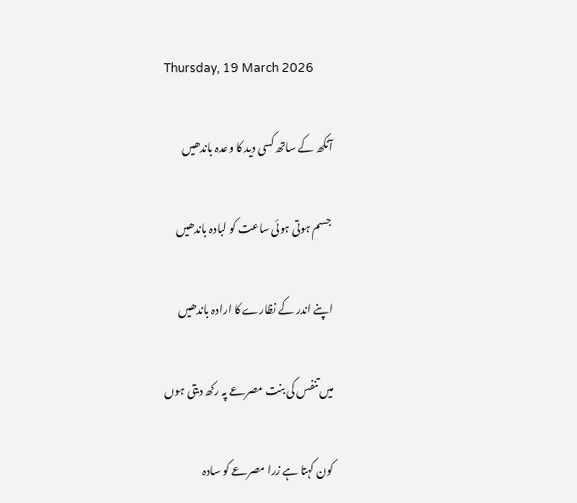Thursday, 19 March 2026

آنکھ کے ساتھ کسی دید کا وعدہ باندھیں

 جسم ہوتی ہوئی ساعت کو لبادہ باندھیں

اپنے اندر کے نظارے کا ارادہ باندھیں

میں تنفس کی بنت مصرعے پہ رکھ دیتی ہوں

کون کہتا ہے زرا مصرعے کو سادہ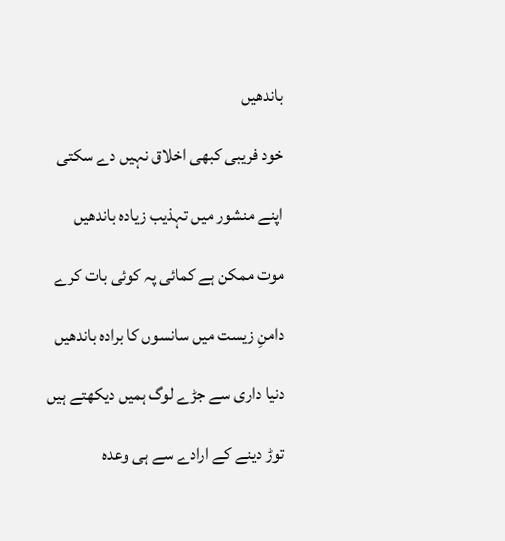باندھیں

خود فریبی کبھی اخلاق نہیں دے سکتی

اپنے منشور میں تہذیب زیادہ باندھیں

موت ممکن ہے کمائی پہ کوئی بات کرے

دامنِ زیست میں سانسوں کا برادہ باندھیں

دنیا داری سے جڑے لوگ ہمیں دیکھتے ہیں

توڑ دینے کے ارادے سے ہی وعدہ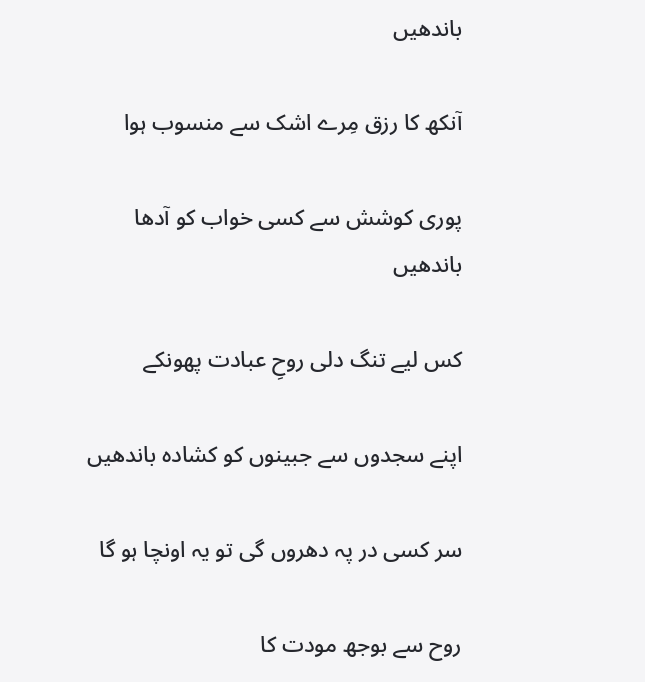باندھیں

آنکھ کا رزق مِرے اشک سے منسوب ہوا

پوری کوشش سے کسی خواب کو آدھا باندھیں

کس لیے تنگ دلی روحِ عبادت پھونکے

اپنے سجدوں سے جبینوں کو کشادہ باندھیں

سر کسی در پہ دھروں گی تو یہ اونچا ہو گا

روح سے بوجھ مودت کا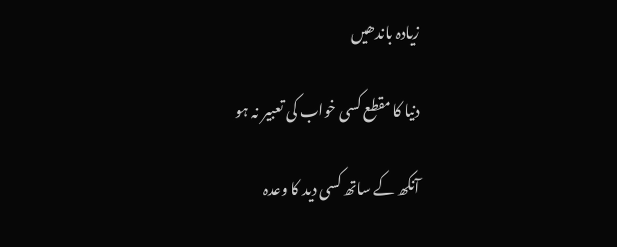زیادہ باندھیں

دنیا کا مقطع کسی خواب کی تعبیر نہ ہو

آنکھ کے ساتھ کسی دید کا وعدہ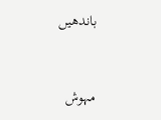باندھیں


مہوش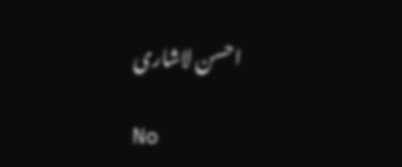احسن لاشاری

No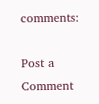comments:

Post a Comment